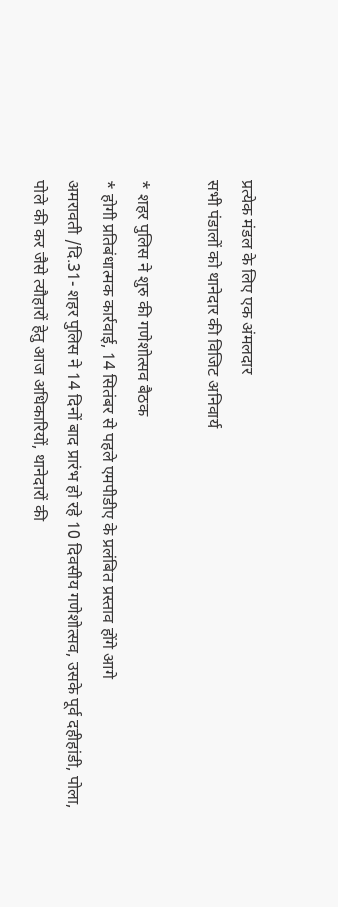प्रत्येक मंडल के लिए एक अंमलदार
सभी पंडालों को थानेदार की विजिट अनिवार्य

* शहर पुलिस ने शुरु की गणेशोत्सव बैठक
* होगी प्रतिबंधात्मक कार्रवाई, 14 सितंबर से पहले एमपीडीए के प्रलंबित प्रस्ताव होंगे आगे
अमरावती /दि.31- शहर पुलिस ने 14 दिनों बाद प्रारंभ हो रहे 10 दिवसीय गणेशोत्सव, उसके पूर्व दहीहांडी, पोला, पोले की कर जैसे त्यौहारों हेतु आज अधिकारियों, थानेदारों की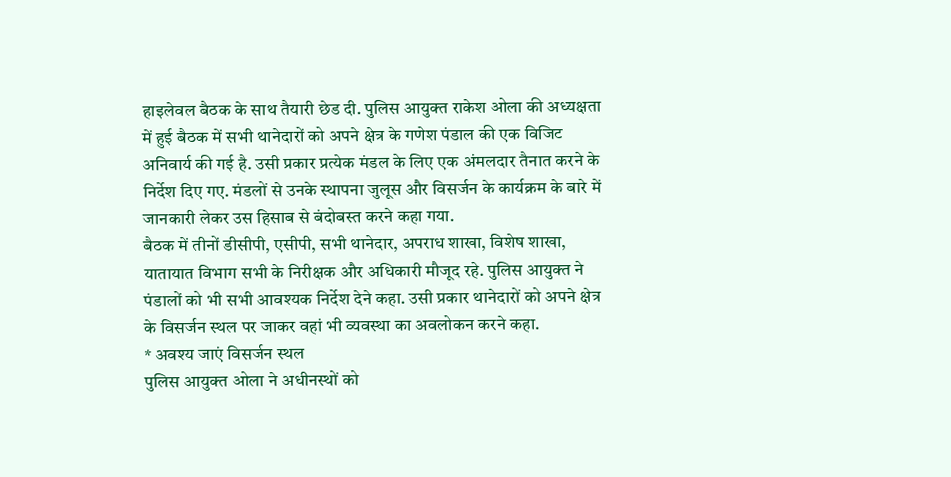हाइलेवल बैठक के साथ तैयारी छेड दी. पुलिस आयुक्त राकेश ओला की अध्यक्षता में हुई बैठक में सभी थानेदारों को अपने क्षेत्र के गणेश पंडाल की एक विजिट अनिवार्य की गई है. उसी प्रकार प्रत्येक मंडल के लिए एक अंमलदार तैनात करने के निर्देश दिए गए. मंडलों से उनके स्थापना जुलूस और विसर्जन के कार्यक्रम के बारे में जानकारी लेकर उस हिसाब से बंदोबस्त करने कहा गया.
बैठक में तीनों डीसीपी, एसीपी, सभी थानेदार, अपराध शाखा, विशेष शाखा, यातायात विभाग सभी के निरीक्षक और अधिकारी मौजूद रहे. पुलिस आयुक्त ने पंडालों को भी सभी आवश्यक निर्देश देने कहा. उसी प्रकार थानेदारों को अपने क्षेत्र के विसर्जन स्थल पर जाकर वहां भी व्यवस्था का अवलोकन करने कहा.
* अवश्य जाएं विसर्जन स्थल
पुलिस आयुक्त ओला ने अधीनस्थों को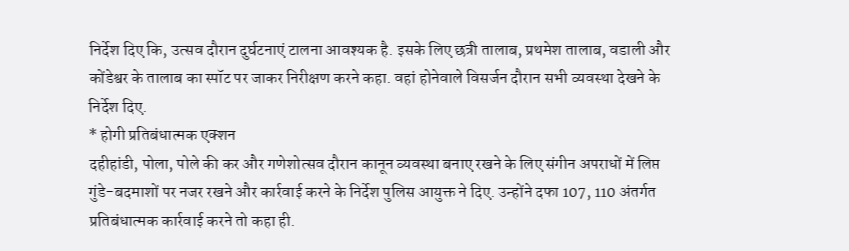निर्देश दिए कि, उत्सव दौरान दुर्घटनाएं टालना आवश्यक है. इसके लिए छत्री तालाब, प्रथमेश तालाब, वडाली और कोंडेश्वर के तालाब का स्पॉट पर जाकर निरीक्षण करने कहा. वहां होनेवाले विसर्जन दौरान सभी व्यवस्था देखने के निर्देश दिए.
* होगी प्रतिबंधात्मक एक्शन
दहीहांडी, पोला, पोले की कर और गणेशोत्सव दौरान कानून व्यवस्था बनाए रखने के लिए संगीन अपराधों में लिप्त गुंडे-बदमाशों पर नजर रखने और कार्रवाई करने के निर्देश पुलिस आयुक्त ने दिए. उन्होंने दफा 107, 110 अंतर्गत प्रतिबंधात्मक कार्रवाई करने तो कहा ही.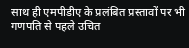साथ ही एमपीडीए के प्रलंबित प्रस्तावों पर भी गणपति से पहले उचित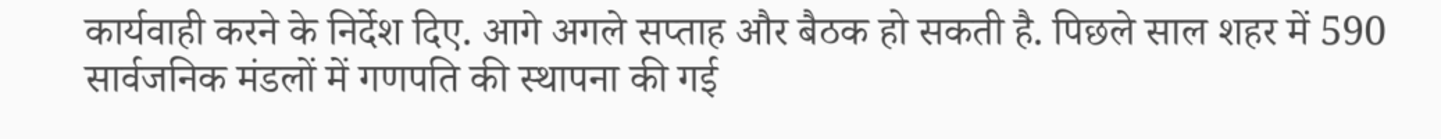कार्यवाही करने के निर्देश दिए. आगे अगले सप्ताह और बैठक हो सकती है. पिछले साल शहर में 590 सार्वजनिक मंडलों में गणपति की स्थापना की गई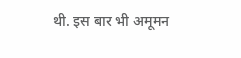थी. इस बार भी अमूमन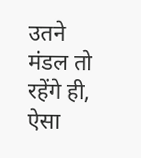उतने मंडल तो रहेंगे ही, ऐसा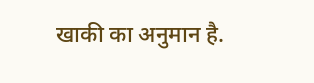खाकी का अनुमान है.